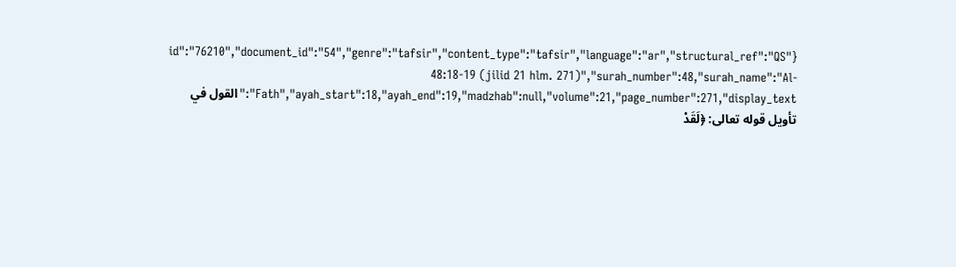{"id":"76210","document_id":"54","genre":"tafsir","content_type":"tafsir","language":"ar","structural_ref":"QS 48:18-19 (jilid 21 hlm. 271)","surah_number":48,"surah_name":"Al-Fath","ayah_start":18,"ayah_end":19,"madzhab":null,"volume":21,"page_number":271,"display_text":"القول في تأويل قوله تعالى: ﴿لَقَدْ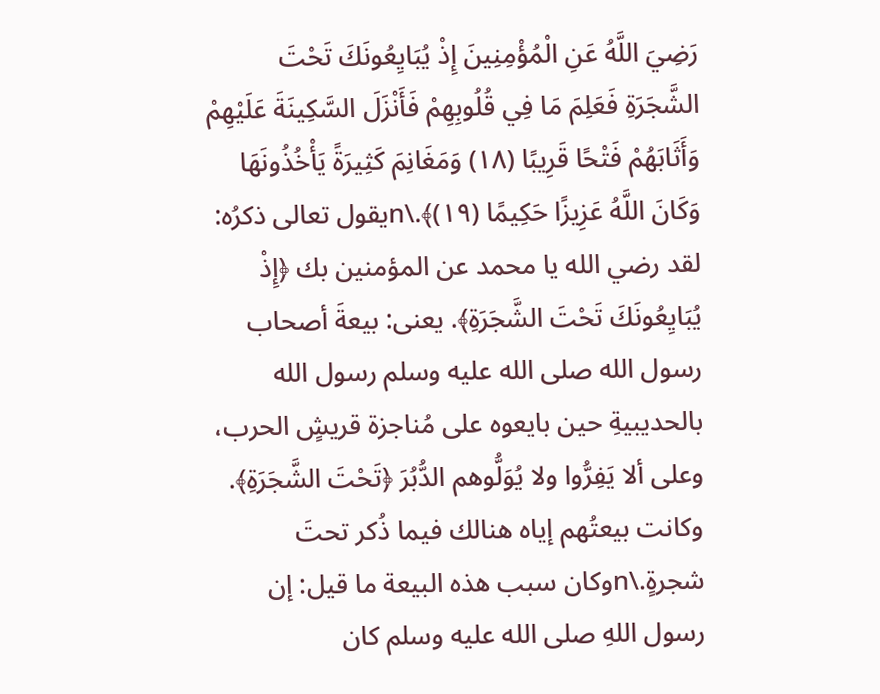رَضِيَ اللَّهُ عَنِ الْمُؤْمِنِينَ إِذْ يُبَايِعُونَكَ تَحْتَ الشَّجَرَةِ فَعَلِمَ مَا فِي قُلُوبِهِمْ فَأَنْزَلَ السَّكِينَةَ عَلَيْهِمْ وَأَثَابَهُمْ فَتْحًا قَرِيبًا (١٨) وَمَغَانِمَ كَثِيرَةً يَأْخُذُونَهَا وَكَانَ اللَّهُ عَزِيزًا حَكِيمًا (١٩)﴾.\nيقول تعالى ذكرُه: لقد رضي الله يا محمد عن المؤمنين بك ﴿إِذْ يُبَايِعُونَكَ تَحْتَ الشَّجَرَةِ﴾. يعنى: بيعةَ أصحاب رسول الله صلى الله عليه وسلم رسول الله بالحديبيةِ حين بايعوه على مُناجزة قريشٍ الحرب، وعلى ألا يَفِرُّوا ولا يُوَلُّوهم الدُّبُرَ ﴿تَحْتَ الشَّجَرَةِ﴾. وكانت بيعتُهم إياه هنالك فيما ذُكر تحتَ شجرةٍ.\nوكان سبب هذه البيعة ما قيل: إن رسول اللهِ صلى الله عليه وسلم كان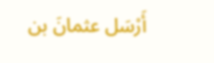أَرْسَل عثمانَ بن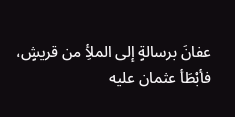عفانَ برسالةٍ إلى الملأِ من قريشٍ، فأبْطَأ عثمان عليه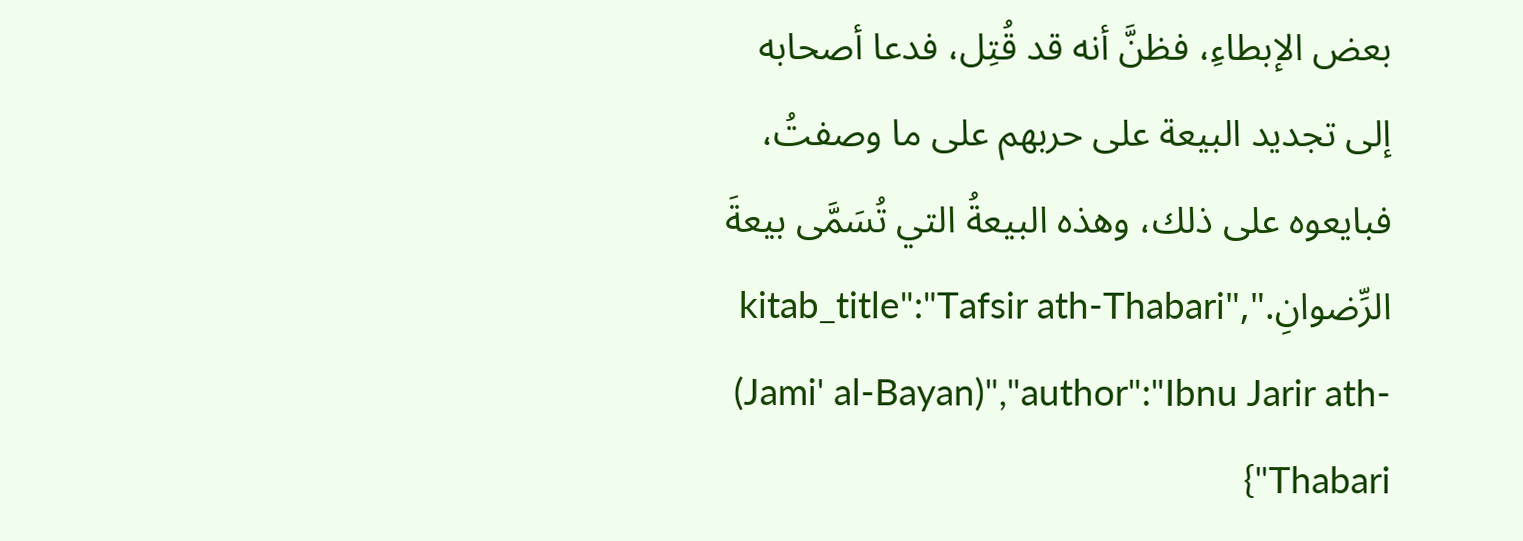بعض الإبطاءِ، فظنَّ أنه قد قُتِل، فدعا أصحابه إلى تجديد البيعة على حربهم على ما وصفتُ، فبايعوه على ذلك، وهذه البيعةُ التي تُسَمَّى بيعةَ الرِّضوانِ.","kitab_title":"Tafsir ath-Thabari (Jami' al-Bayan)","author":"Ibnu Jarir ath-Thabari"}